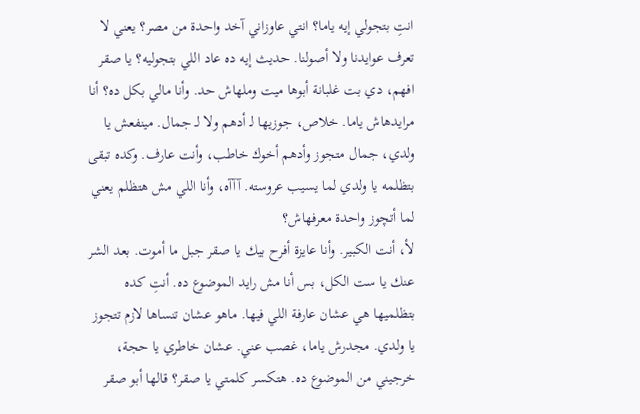انتِ بتجولي إيه ياما؟ انتي عاوزاني آخد واحدة من مصر؟ يعني لا تعرف عوايدنا ولا أصولنا. حديث إيه ده عاد اللي بتجوليه؟ يا صقر افهم، دي بت غلبانة أبوها ميت وملهاش حد. وأنا مالي بكل ده؟ أنا مرايدهاش ياما. خلاص، جوزيها لـ أدهم ولا لـ جمال. مينفعش يا ولدي، جمال متجوز وأدهم أخوك خاطب، وأنت عارف. وكده تبقى بتظلمه يا ولدي لما يسيب عروسته. آآآه، وأنا اللي مش هتظلم يعني لما أتچوز واحدة معرفهاش؟
لأ، أنت الكبير. وأنا عايزة أفرح بيك يا صقر جبل ما أموت. بعد الشر عنك يا ست الكل، بس أنا مش رايد الموضوع ده. أنتِ كده بتظلميها هي عشان عارفة اللي فيها. ماهو عشان تنساها لازم تتجوز يا ولدي. مجدرش ياما، غصب عني. عشان خاطري يا حجة، خرجيني من الموضوع ده. هتكسر كلمتي يا صقر؟ قالها أبو صقر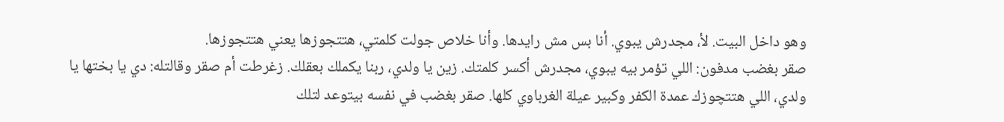وهو داخل البيت. لأ، مجدرش يبوي. أنا بس مش رايدها. وأنا خلاص جولت كلمتي، هتتجوزها يعني هتتجوزها.
صقر بغضب مدفون: اللي تؤمر بيه يبوي، مجدرش أكسر كلمتك. زين يا ولدي، ربنا يكملك بعقلك. زغرطت أم صقر وقالتله: دي يا بختها يا ولدي، اللي هتتچوزك عمدة الكفر وكبير عيلة الغرباوي كلها. صقر بغضب في نفسه بيتوعد لتلك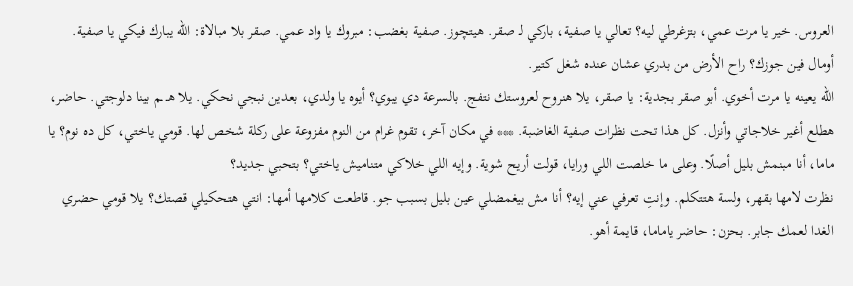العروس. خير يا مرت عمي، بتزغرطي ليه؟ تعالي يا صفية، باركي لـ صقر. هيتچوز. صفية بغضب: مبروك يا واد عمي. صقر بلا مبالاة: الله يبارك فيكي يا صفية. أومال فين جوزك؟ راح الأرض من بدري عشان عنده شغل كتير.
الله يعينه يا مرت أخوي. أبو صقر بجدية: يا صقر، يلا هنروح لعروستك نتفج. بالسرعة دي يبوي؟ أيوه يا ولدي، بعدين نبجي نحكي. يلا هـ ـم بينا دلوجتي. حاضر، هطلع أغير خلاجاتي وأنزل. كل هذا تحت نظرات صفية الغاضبة. *** في مكان آخر، تقوم غرام من النوم مفزوعة على ركلة شخص لها. قومي ياختي، كل ده نوم؟ يا ماما، أنا مبنمش بليل أصلًا. وعلى ما خلصت اللي ورايا، قولت أريح شوية. وإيه اللي خلاكي متناميش ياختي؟ بتحبي جديد؟
نظرت لامها بقهر، ولسة هتتكلم. وإنتِ تعرفي عني إيه؟ أنا مش بيغمضلي عين بليل بسبب جو. قاطعت كلامها أمها: انتي هتحكيلي قصتك؟ يلا قومي حضري الغدا لعمك جابر. بحزن: حاضر ياماما، قايمة أهو.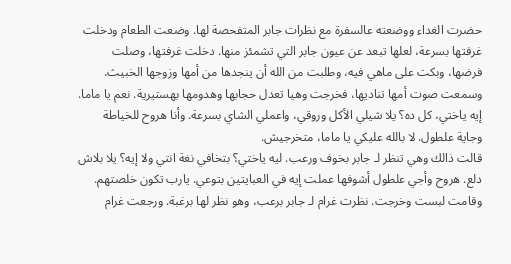حضرت الغداء ووضعته عالسفرة مع نظرات جابر المتفحصة لها. وضعت الطعام ودخلت غرفتها بسرعة، لعلها تبعد عن عيون جابر التي تشمئز منها. دخلت غرفتها، وصلت فرضها، وبكت على ماهي فيه، وطلبت من الله أن ينجدها من أمها وزوجها الخبيث. وسمعت صوت أمها تناديها، فخرجت وهيا تعدل حجابها وهدومها بهستيرية. نعم يا ماما. إيه ياختي، كل ده؟ يلا شيلي الأكل وروقي، واعملي الشاي بسرعة. وأنا هروح للخياطة وجاية علطول. لا بالله عليكي يا ماما، متخرجيش.
قالت ذالك وهي تنظر لـ جابر بخوف ورعب. ليه ياختي؟ بتخافي نغة انتي ولا إيه؟ يلا بلاش دلع. هروح وأجي علطول أشوفها عملت إيه في العبايتين بتوعي. يارب تكون خلصتهم. وقامت لبست وخرجت. نظرت غرام لـ جابر برعب، وهو نظر لها برغبة. ورجعت غرام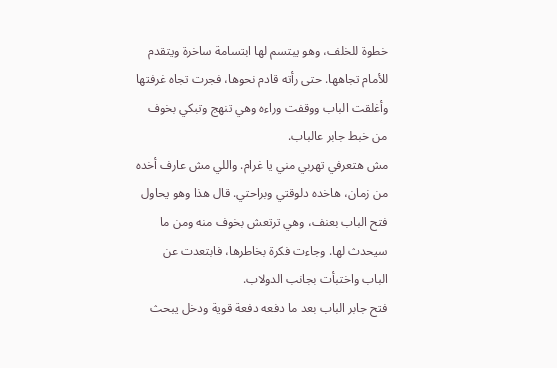خطوة للخلف، وهو يبتسم لها ابتسامة ساخرة ويتقدم للأمام تجاهها. حتى رأته قادم نحوها، فجرت تجاه غرفتها وأغلقت الباب ووقفت وراءه وهي تنهج وتبكي بخوف من خبط جابر عالباب.
مش هتعرفي تهربي مني يا غرام. واللي مش عارف أخده من زمان، هاخده دلوقتي وبراحتي. قال هذا وهو يحاول فتح الباب بعنف، وهي ترتعش بخوف منه ومن ما سيحدث لها. وجاءت فكرة بخاطرها، فابتعدت عن الباب واختبأت بجانب الدولاب.
فتح جابر الباب بعد ما دفعه دفعة قوية ودخل يبحث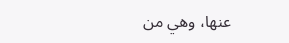عنها، وهي من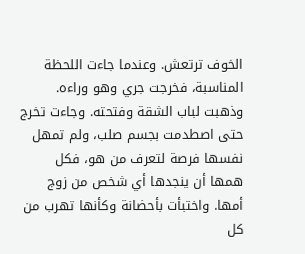الخوف ترتعش. وعندما جاءت اللحظة المناسبة، فخرجت جري وهو وراءه. وذهبت لباب الشقة وفتحته. وجاءت تخرج حتى اصطدمت بجسم صلب، ولم تمهل نفسها فرصة لتعرف من هو، فكل همها أن ينجدها أي شخص من زوج أمها. واختبأت بأحضانة وكأنها تهرب من كل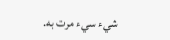شيء سيء مرت به.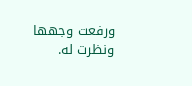ورفعت وجهها ونظرت له.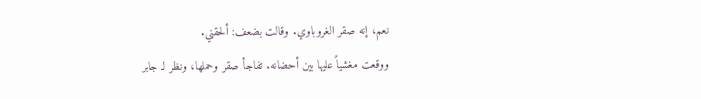نعم، إنه صقر الغروباوي. وقالت بضعف: ألحقني.
ووقعت مغشياً عليها بين أحضانه. تفاجأ صقر وحملها، ونظر لـ جابر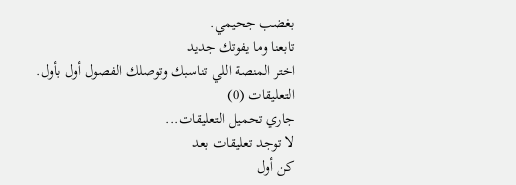بغضب جحيمي.
تابعنا وما يفوتك جديد
اختر المنصة اللي تناسبك وتوصلك الفصول أول بأول.
التعليقات (0)
جاري تحميل التعليقات...
لا توجد تعليقات بعد
كن أول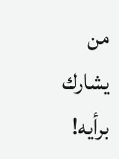من يشارك برأيه!